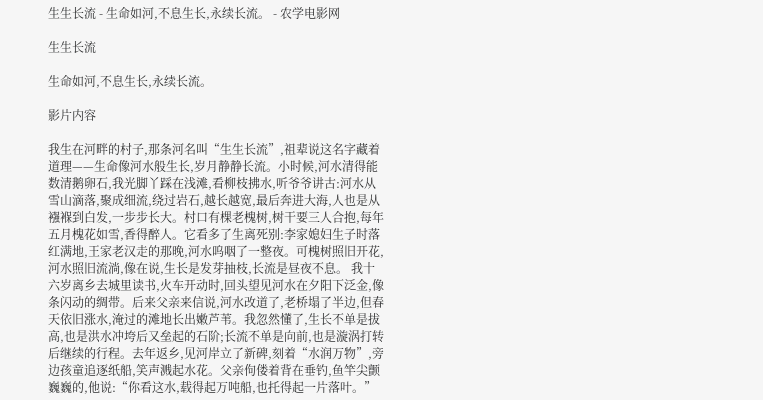生生长流 - 生命如河,不息生长,永续长流。 - 农学电影网

生生长流

生命如河,不息生长,永续长流。

影片内容

我生在河畔的村子,那条河名叫“生生长流”,祖辈说这名字藏着道理——生命像河水般生长,岁月静静长流。小时候,河水清得能数清鹅卵石,我光脚丫踩在浅滩,看柳枝拂水,听爷爷讲古:河水从雪山滴落,聚成细流,绕过岩石,越长越宽,最后奔进大海,人也是从襁褓到白发,一步步长大。村口有棵老槐树,树干要三人合抱,每年五月槐花如雪,香得醉人。它看多了生离死别:李家媳妇生子时落红满地,王家老汉走的那晚,河水呜咽了一整夜。可槐树照旧开花,河水照旧流淌,像在说,生长是发芽抽枝,长流是昼夜不息。 我十六岁离乡去城里读书,火车开动时,回头望见河水在夕阳下泛金,像条闪动的绸带。后来父亲来信说,河水改道了,老桥塌了半边,但春天依旧涨水,淹过的滩地长出嫩芦苇。我忽然懂了,生长不单是拔高,也是洪水冲垮后又垒起的石阶;长流不单是向前,也是漩涡打转后继续的行程。去年返乡,见河岸立了新碑,刻着“水润万物”,旁边孩童追逐纸船,笑声溅起水花。父亲佝偻着背在垂钓,鱼竿尖颤巍巍的,他说:“你看这水,载得起万吨船,也托得起一片落叶。”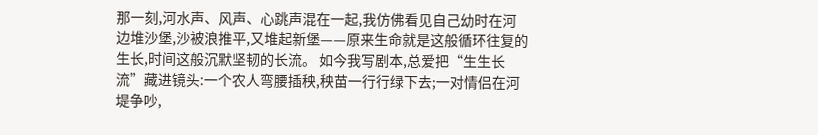那一刻,河水声、风声、心跳声混在一起,我仿佛看见自己幼时在河边堆沙堡,沙被浪推平,又堆起新堡——原来生命就是这般循环往复的生长,时间这般沉默坚韧的长流。 如今我写剧本,总爱把“生生长流”藏进镜头:一个农人弯腰插秧,秧苗一行行绿下去;一对情侣在河堤争吵,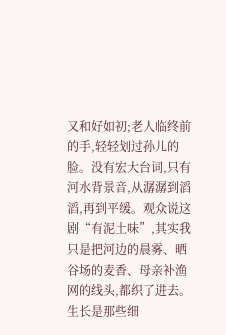又和好如初;老人临终前的手,轻轻划过孙儿的脸。没有宏大台词,只有河水背景音,从潺潺到滔滔,再到平缓。观众说这剧“有泥土味”,其实我只是把河边的晨雾、晒谷场的麦香、母亲补渔网的线头,都织了进去。生长是那些细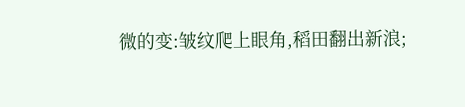微的变:皱纹爬上眼角,稻田翻出新浪;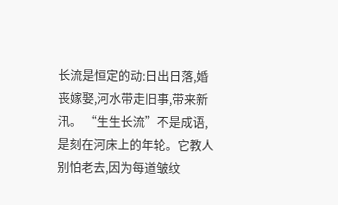长流是恒定的动:日出日落,婚丧嫁娶,河水带走旧事,带来新汛。 “生生长流”不是成语,是刻在河床上的年轮。它教人别怕老去,因为每道皱纹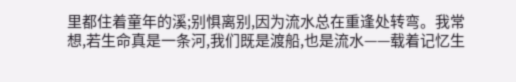里都住着童年的溪;别惧离别,因为流水总在重逢处转弯。我常想,若生命真是一条河,我们既是渡船,也是流水——载着记忆生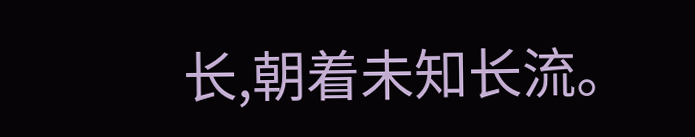长,朝着未知长流。